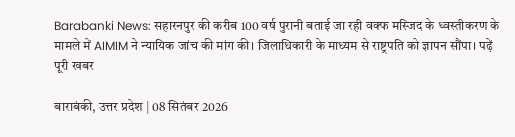Barabanki News: सहारनपुर की करीब 100 वर्ष पुरानी बताई जा रही वक्फ मस्जिद के ध्वस्तीकरण के मामले में AIMIM ने न्यायिक जांच की मांग की। जिलाधिकारी के माध्यम से राष्ट्रपति को ज्ञापन सौंपा। पढ़ें पूरी खबर

बाराबंकी, उत्तर प्रदेश | 08 सितंबर 2026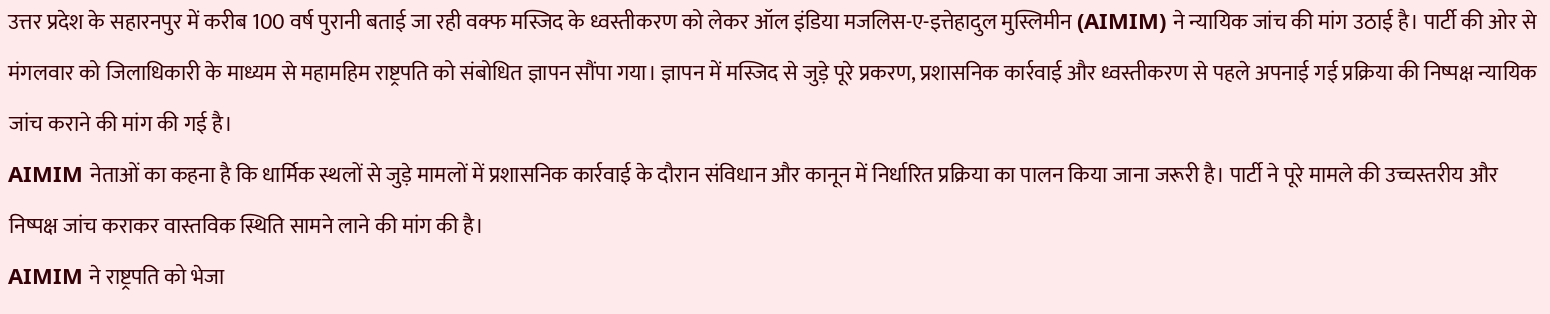उत्तर प्रदेश के सहारनपुर में करीब 100 वर्ष पुरानी बताई जा रही वक्फ मस्जिद के ध्वस्तीकरण को लेकर ऑल इंडिया मजलिस-ए-इत्तेहादुल मुस्लिमीन (AIMIM) ने न्यायिक जांच की मांग उठाई है। पार्टी की ओर से मंगलवार को जिलाधिकारी के माध्यम से महामहिम राष्ट्रपति को संबोधित ज्ञापन सौंपा गया। ज्ञापन में मस्जिद से जुड़े पूरे प्रकरण, प्रशासनिक कार्रवाई और ध्वस्तीकरण से पहले अपनाई गई प्रक्रिया की निष्पक्ष न्यायिक जांच कराने की मांग की गई है।
AIMIM नेताओं का कहना है कि धार्मिक स्थलों से जुड़े मामलों में प्रशासनिक कार्रवाई के दौरान संविधान और कानून में निर्धारित प्रक्रिया का पालन किया जाना जरूरी है। पार्टी ने पूरे मामले की उच्चस्तरीय और निष्पक्ष जांच कराकर वास्तविक स्थिति सामने लाने की मांग की है।
AIMIM ने राष्ट्रपति को भेजा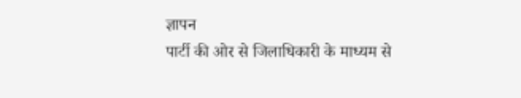ज्ञापन
पार्टी की ओर से जिलाधिकारी के माध्यम से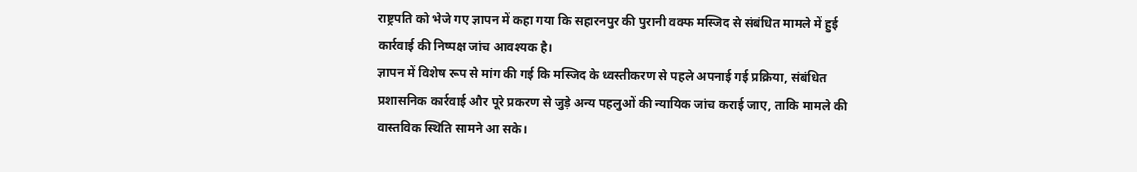राष्ट्रपति को भेजे गए ज्ञापन में कहा गया कि सहारनपुर की पुरानी वक्फ मस्जिद से संबंधित मामले में हुई कार्रवाई की निष्पक्ष जांच आवश्यक है।
ज्ञापन में विशेष रूप से मांग की गई कि मस्जिद के ध्वस्तीकरण से पहले अपनाई गई प्रक्रिया, संबंधित प्रशासनिक कार्रवाई और पूरे प्रकरण से जुड़े अन्य पहलुओं की न्यायिक जांच कराई जाए, ताकि मामले की वास्तविक स्थिति सामने आ सके।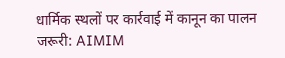धार्मिक स्थलों पर कार्रवाई में कानून का पालन जरूरी: AIMIM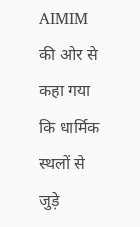AIMIM की ओर से कहा गया कि धार्मिक स्थलों से जुड़े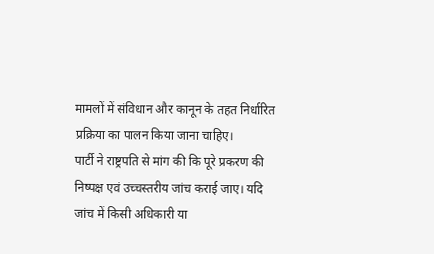मामलों में संविधान और कानून के तहत निर्धारित प्रक्रिया का पालन किया जाना चाहिए।
पार्टी ने राष्ट्रपति से मांग की कि पूरे प्रकरण की निष्पक्ष एवं उच्चस्तरीय जांच कराई जाए। यदि जांच में किसी अधिकारी या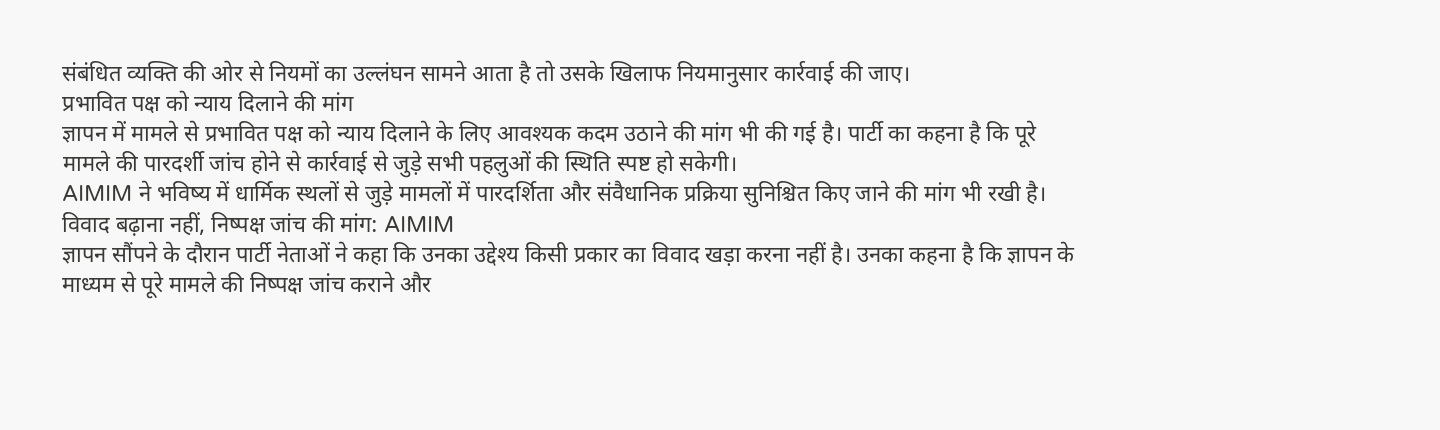संबंधित व्यक्ति की ओर से नियमों का उल्लंघन सामने आता है तो उसके खिलाफ नियमानुसार कार्रवाई की जाए।
प्रभावित पक्ष को न्याय दिलाने की मांग
ज्ञापन में मामले से प्रभावित पक्ष को न्याय दिलाने के लिए आवश्यक कदम उठाने की मांग भी की गई है। पार्टी का कहना है कि पूरे मामले की पारदर्शी जांच होने से कार्रवाई से जुड़े सभी पहलुओं की स्थिति स्पष्ट हो सकेगी।
AIMIM ने भविष्य में धार्मिक स्थलों से जुड़े मामलों में पारदर्शिता और संवैधानिक प्रक्रिया सुनिश्चित किए जाने की मांग भी रखी है।
विवाद बढ़ाना नहीं, निष्पक्ष जांच की मांग: AIMIM
ज्ञापन सौंपने के दौरान पार्टी नेताओं ने कहा कि उनका उद्देश्य किसी प्रकार का विवाद खड़ा करना नहीं है। उनका कहना है कि ज्ञापन के माध्यम से पूरे मामले की निष्पक्ष जांच कराने और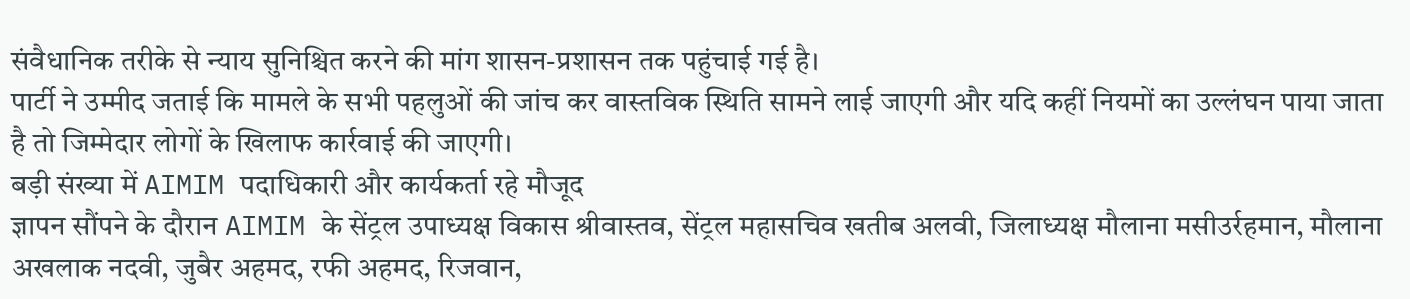संवैधानिक तरीके से न्याय सुनिश्चित करने की मांग शासन-प्रशासन तक पहुंचाई गई है।
पार्टी ने उम्मीद जताई कि मामले के सभी पहलुओं की जांच कर वास्तविक स्थिति सामने लाई जाएगी और यदि कहीं नियमों का उल्लंघन पाया जाता है तो जिम्मेदार लोगों के खिलाफ कार्रवाई की जाएगी।
बड़ी संख्या में AIMIM पदाधिकारी और कार्यकर्ता रहे मौजूद
ज्ञापन सौंपने के दौरान AIMIM के सेंट्रल उपाध्यक्ष विकास श्रीवास्तव, सेंट्रल महासचिव खतीब अलवी, जिलाध्यक्ष मौलाना मसीउर्रहमान, मौलाना अखलाक नदवी, जुबैर अहमद, रफी अहमद, रिजवान,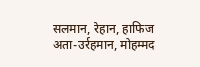सलमान, रेहान, हाफिज अता-उर्रहमान, मोहम्मद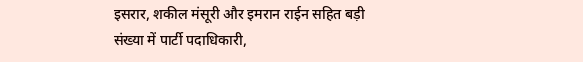इसरार, शकील मंसूरी और इमरान राईन सहित बड़ी संख्या में पार्टी पदाधिकारी,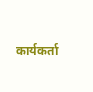कार्यकर्ता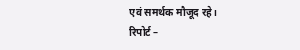एवं समर्थक मौजूद रहे।
रिपोर्ट –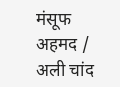मंसूफ अहमद / अली चांद